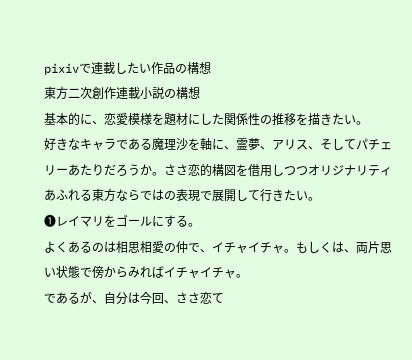pixivで連載したい作品の構想
東方二次創作連載小説の構想
基本的に、恋愛模様を題材にした関係性の推移を描きたい。
好きなキャラである魔理沙を軸に、霊夢、アリス、そしてパチェリーあたりだろうか。ささ恋的構図を借用しつつオリジナリティあふれる東方ならではの表現で展開して行きたい。
❶レイマリをゴールにする。
よくあるのは相思相愛の仲で、イチャイチャ。もしくは、両片思い状態で傍からみればイチャイチャ。
であるが、自分は今回、ささ恋て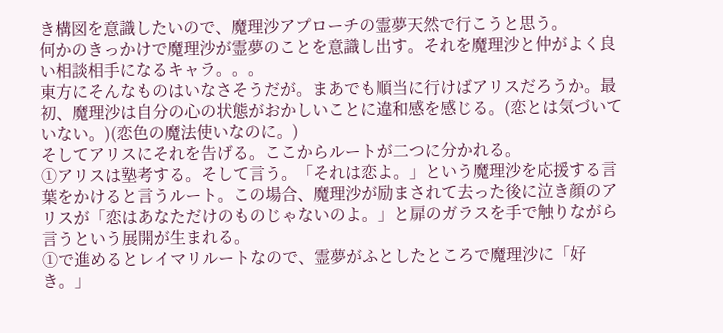き構図を意識したいので、魔理沙アプローチの霊夢天然で行こうと思う。
何かのきっかけで魔理沙が霊夢のことを意識し出す。それを魔理沙と仲がよく良い相談相手になるキャラ。。。
東方にそんなものはいなさそうだが。まあでも順当に行けばアリスだろうか。最初、魔理沙は自分の心の状態がおかしいことに違和感を感じる。(恋とは気づいていない。)(恋色の魔法使いなのに。)
そしてアリスにそれを告げる。ここからルートが二つに分かれる。
①アリスは塾考する。そして言う。「それは恋よ。」という魔理沙を応援する言葉をかけると言うルート。この場合、魔理沙が励まされて去った後に泣き顔のアリスが「恋はあなただけのものじゃないのよ。」と扉のガラスを手で触りながら言うという展開が生まれる。
①で進めるとレイマリルートなので、霊夢がふとしたところで魔理沙に「好き。」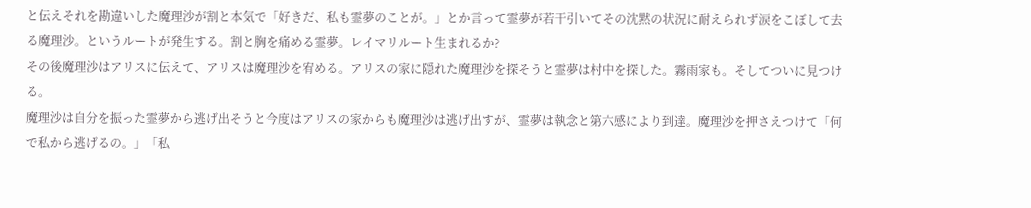と伝えそれを勘違いした魔理沙が割と本気で「好きだ、私も霊夢のことが。」とか言って霊夢が若干引いてその沈黙の状況に耐えられず涙をこぼして去る魔理沙。というルートが発生する。割と胸を痛める霊夢。レイマリルート生まれるか?
その後魔理沙はアリスに伝えて、アリスは魔理沙を宥める。アリスの家に隠れた魔理沙を探そうと霊夢は村中を探した。霧雨家も。そしてついに見つける。
魔理沙は自分を振った霊夢から逃げ出そうと今度はアリスの家からも魔理沙は逃げ出すが、霊夢は執念と第六感により到達。魔理沙を押さえつけて「何で私から逃げるの。」「私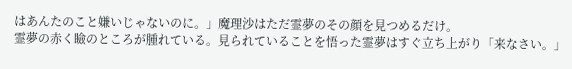はあんたのこと嫌いじゃないのに。」魔理沙はただ霊夢のその顔を見つめるだけ。
霊夢の赤く瞼のところが腫れている。見られていることを悟った霊夢はすぐ立ち上がり「来なさい。」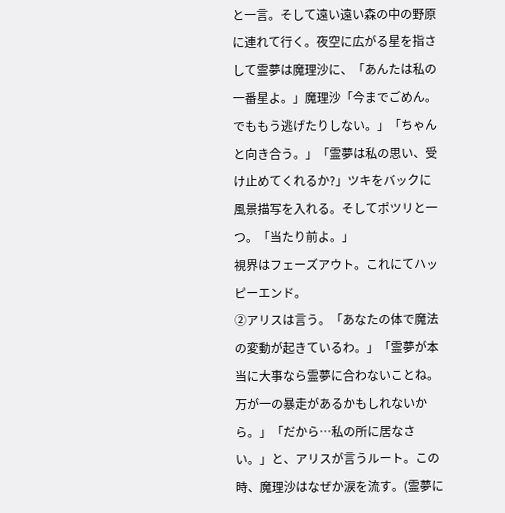と一言。そして遠い遠い森の中の野原に連れて行く。夜空に広がる星を指さして霊夢は魔理沙に、「あんたは私の一番星よ。」魔理沙「今までごめん。でももう逃げたりしない。」「ちゃんと向き合う。」「霊夢は私の思い、受け止めてくれるか?」ツキをバックに風景描写を入れる。そしてポツリと一つ。「当たり前よ。」
視界はフェーズアウト。これにてハッピーエンド。
②アリスは言う。「あなたの体で魔法の変動が起きているわ。」「霊夢が本当に大事なら霊夢に合わないことね。万が一の暴走があるかもしれないから。」「だから…私の所に居なさい。」と、アリスが言うルート。この時、魔理沙はなぜか涙を流す。(霊夢に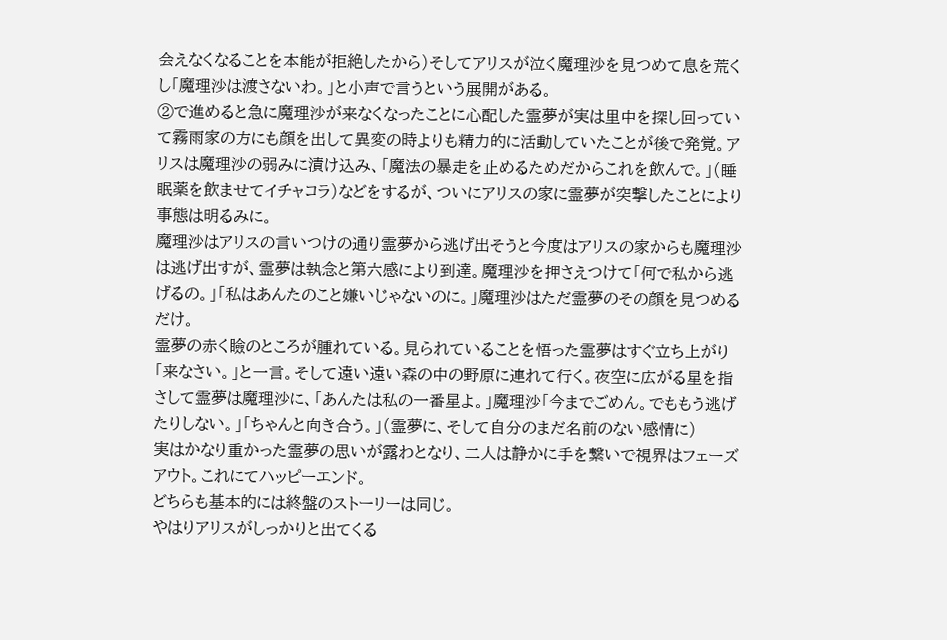会えなくなることを本能が拒絶したから)そしてアリスが泣く魔理沙を見つめて息を荒くし「魔理沙は渡さないわ。」と小声で言うという展開がある。
②で進めると急に魔理沙が来なくなったことに心配した霊夢が実は里中を探し回っていて霧雨家の方にも顔を出して異変の時よりも精力的に活動していたことが後で発覚。アリスは魔理沙の弱みに漬け込み、「魔法の暴走を止めるためだからこれを飲んで。」(睡眠薬を飲ませてイチャコラ)などをするが、ついにアリスの家に霊夢が突撃したことにより事態は明るみに。
魔理沙はアリスの言いつけの通り霊夢から逃げ出そうと今度はアリスの家からも魔理沙は逃げ出すが、霊夢は執念と第六感により到達。魔理沙を押さえつけて「何で私から逃げるの。」「私はあんたのこと嫌いじゃないのに。」魔理沙はただ霊夢のその顔を見つめるだけ。
霊夢の赤く瞼のところが腫れている。見られていることを悟った霊夢はすぐ立ち上がり「来なさい。」と一言。そして遠い遠い森の中の野原に連れて行く。夜空に広がる星を指さして霊夢は魔理沙に、「あんたは私の一番星よ。」魔理沙「今までごめん。でももう逃げたりしない。」「ちゃんと向き合う。」(霊夢に、そして自分のまだ名前のない感情に)
実はかなり重かった霊夢の思いが露わとなり、二人は静かに手を繋いで視界はフェーズアウト。これにてハッピーエンド。
どちらも基本的には終盤のストーリーは同じ。
やはりアリスがしっかりと出てくる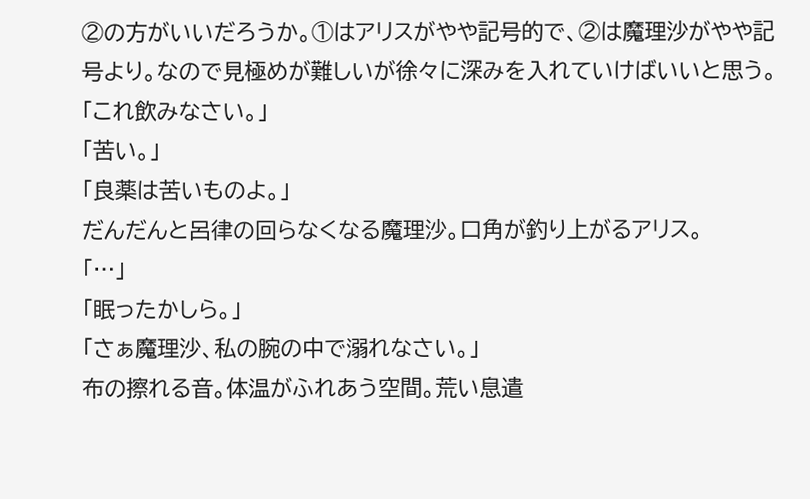②の方がいいだろうか。①はアリスがやや記号的で、②は魔理沙がやや記号より。なので見極めが難しいが徐々に深みを入れていけばいいと思う。
「これ飲みなさい。」
「苦い。」
「良薬は苦いものよ。」
だんだんと呂律の回らなくなる魔理沙。口角が釣り上がるアリス。
「…」
「眠ったかしら。」
「さぁ魔理沙、私の腕の中で溺れなさい。」
布の擦れる音。体温がふれあう空間。荒い息遣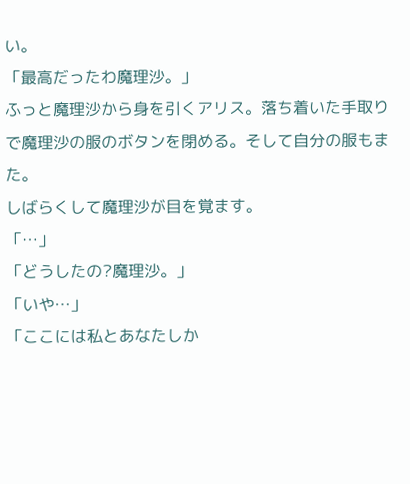い。
「最高だったわ魔理沙。」
ふっと魔理沙から身を引くアリス。落ち着いた手取りで魔理沙の服のボタンを閉める。そして自分の服もまた。
しばらくして魔理沙が目を覚ます。
「…」
「どうしたの?魔理沙。」
「いや…」
「ここには私とあなたしか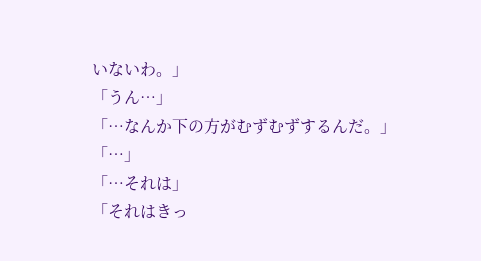いないわ。」
「うん…」
「…なんか下の方がむずむずするんだ。」
「…」
「…それは」
「それはきっ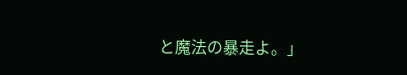と魔法の暴走よ。」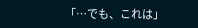「…でも、これは」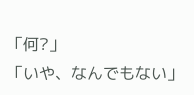「何?」
「いや、なんでもない」